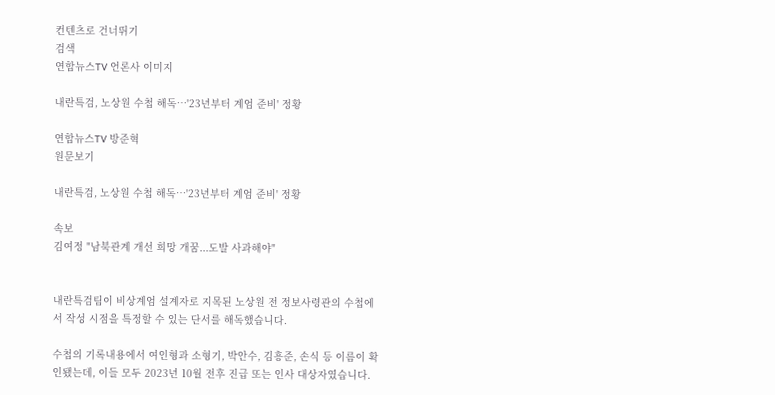컨텐츠로 건너뛰기
검색
연합뉴스TV 언론사 이미지

내란특검, 노상원 수첩 해독…'23년부터 계엄 준비' 정황

연합뉴스TV 방준혁
원문보기

내란특검, 노상원 수첩 해독…'23년부터 계엄 준비' 정황

속보
김여정 "남북관계 개선 희망 개꿈...도발 사과해야"


내란특검팀이 비상계엄 설계자로 지목된 노상원 전 정보사령관의 수첩에서 작성 시점을 특정할 수 있는 단서를 해독했습니다.

수첩의 기록내용에서 여인형과 소형기, 박안수, 김흥준, 손식 등 이름이 확인됐는데, 이들 모두 2023년 10월 전후 진급 또는 인사 대상자였습니다.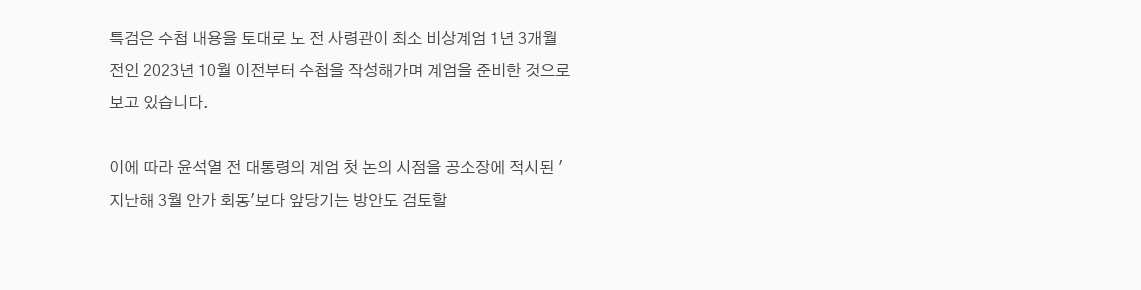특검은 수첩 내용을 토대로 노 전 사령관이 최소 비상계엄 1년 3개월 전인 2023년 10월 이전부터 수첩을 작성해가며 계엄을 준비한 것으로 보고 있습니다.

이에 따라 윤석열 전 대통령의 계엄 첫 논의 시점을 공소장에 적시된 '지난해 3월 안가 회동'보다 앞당기는 방안도 검토할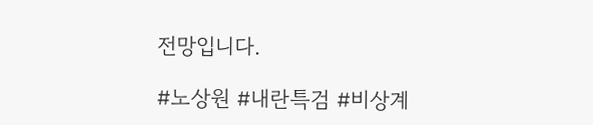전망입니다.

#노상원 #내란특검 #비상계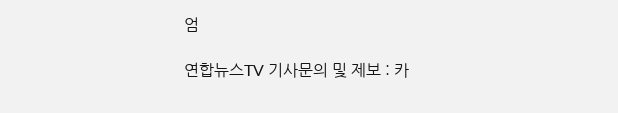엄

연합뉴스TV 기사문의 및 제보 : 카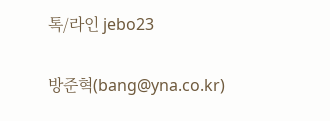톡/라인 jebo23

방준혁(bang@yna.co.kr)